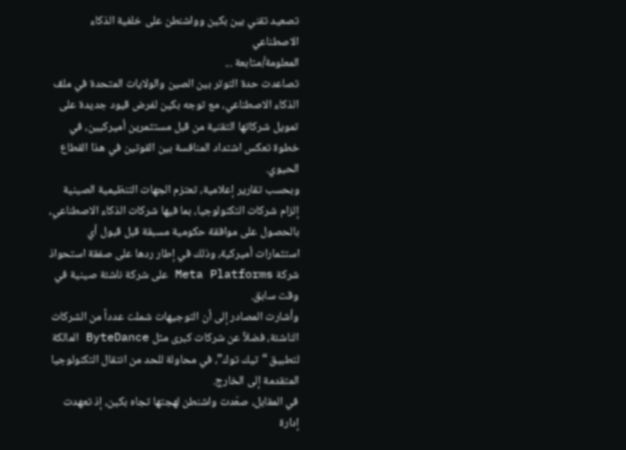تصعيد تقني بين بكين وواشنطن على خلفية الذكاء الاصطناعي
المعلومة/متابعة ...
تصاعدت حدة التوتر بين الصين والولايات المتحدة في ملف الذكاء الاصطناعي، مع توجه بكين لفرض قيود جديدة على تمويل شركاتها التقنية من قبل مستثمرين أميركيين، في خطوة تعكس اشتداد المنافسة بين القوتين في هذا القطاع الحيوي.
وبحسب تقارير إعلامية، تعتزم الجهات التنظيمية الصينية إلزام شركات التكنولوجيا، بما فيها شركات الذكاء الاصطناعي، بالحصول على موافقة حكومية مسبقة قبل قبول أي استثمارات أميركية، وذلك في إطار ردها على صفقة استحواذ شركة Meta Platforms على شركة ناشئة صينية في وقت سابق.
وأشارت المصادر إلى أن التوجيهات شملت عدداً من الشركات الناشئة، فضلاً عن شركات كبرى مثل ByteDance المالكة لتطبيق “تيك توك”، في محاولة للحد من انتقال التكنولوجيا المتقدمة إلى الخارج.
في المقابل، صعّدت واشنطن لهجتها تجاه بكين، إذ تعهدت إدارة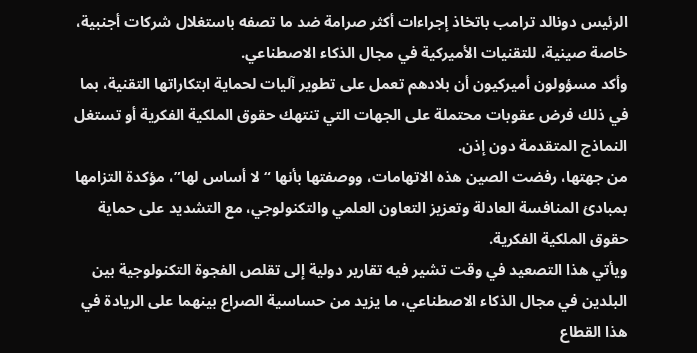الرئيس دونالد ترامب باتخاذ إجراءات أكثر صرامة ضد ما تصفه باستغلال شركات أجنبية، خاصة صينية، للتقنيات الأميركية في مجال الذكاء الاصطناعي.
وأكد مسؤولون أميركيون أن بلادهم تعمل على تطوير آليات لحماية ابتكاراتها التقنية، بما في ذلك فرض عقوبات محتملة على الجهات التي تنتهك حقوق الملكية الفكرية أو تستغل النماذج المتقدمة دون إذن.
من جهتها، رفضت الصين هذه الاتهامات، ووصفتها بأنها “لا أساس لها”، مؤكدة التزامها بمبادئ المنافسة العادلة وتعزيز التعاون العلمي والتكنولوجي، مع التشديد على حماية حقوق الملكية الفكرية.
ويأتي هذا التصعيد في وقت تشير فيه تقارير دولية إلى تقلص الفجوة التكنولوجية بين البلدين في مجال الذكاء الاصطناعي، ما يزيد من حساسية الصراع بينهما على الريادة في هذا القطاع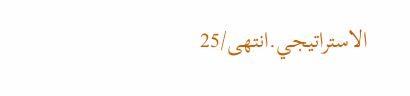الاستراتيجي.انتهى/25